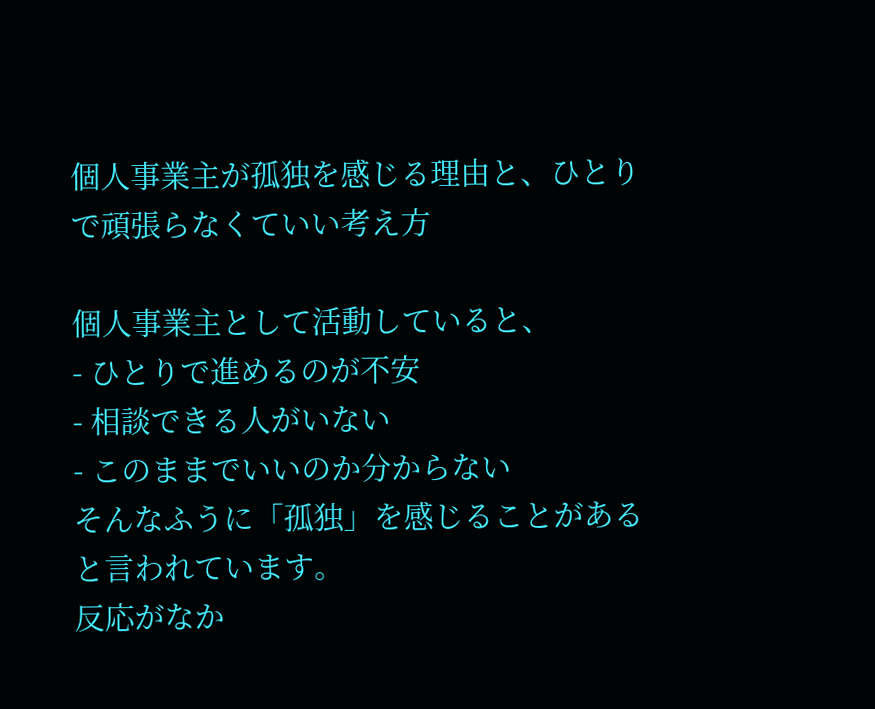個人事業主が孤独を感じる理由と、ひとりで頑張らなくていい考え方

個人事業主として活動していると、
- ひとりで進めるのが不安
- 相談できる人がいない
- このままでいいのか分からない
そんなふうに「孤独」を感じることがあると言われています。
反応がなか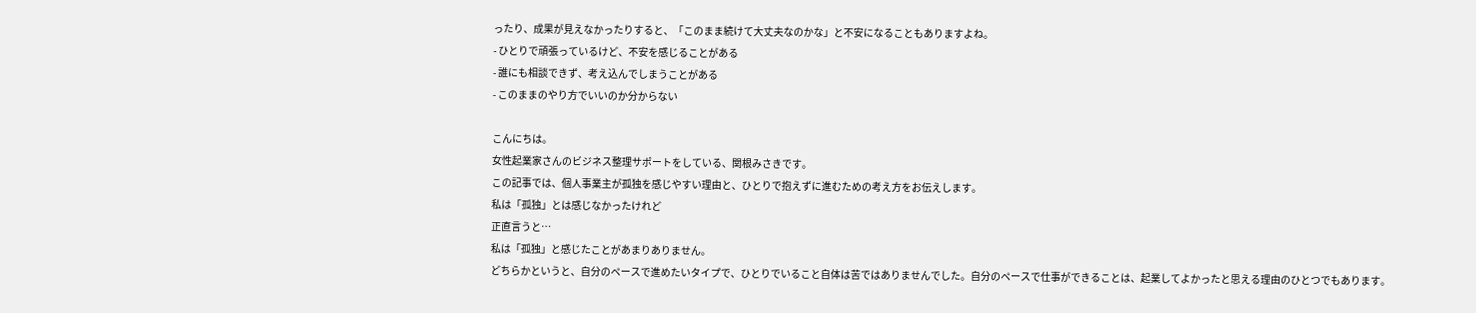ったり、成果が見えなかったりすると、「このまま続けて大丈夫なのかな」と不安になることもありますよね。
- ひとりで頑張っているけど、不安を感じることがある
- 誰にも相談できず、考え込んでしまうことがある
- このままのやり方でいいのか分からない

こんにちは。
女性起業家さんのビジネス整理サポートをしている、関根みさきです。
この記事では、個人事業主が孤独を感じやすい理由と、ひとりで抱えずに進むための考え方をお伝えします。
私は「孤独」とは感じなかったけれど
正直言うと…
私は「孤独」と感じたことがあまりありません。
どちらかというと、自分のペースで進めたいタイプで、ひとりでいること自体は苦ではありませんでした。自分のペースで仕事ができることは、起業してよかったと思える理由のひとつでもあります。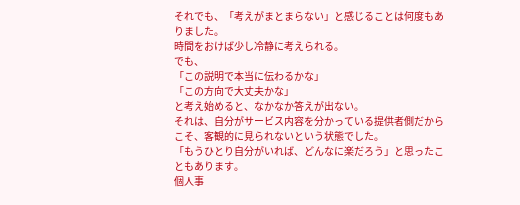それでも、「考えがまとまらない」と感じることは何度もありました。
時間をおけば少し冷静に考えられる。
でも、
「この説明で本当に伝わるかな」
「この方向で大丈夫かな」
と考え始めると、なかなか答えが出ない。
それは、自分がサービス内容を分かっている提供者側だからこそ、客観的に見られないという状態でした。
「もうひとり自分がいれば、どんなに楽だろう」と思ったこともあります。
個人事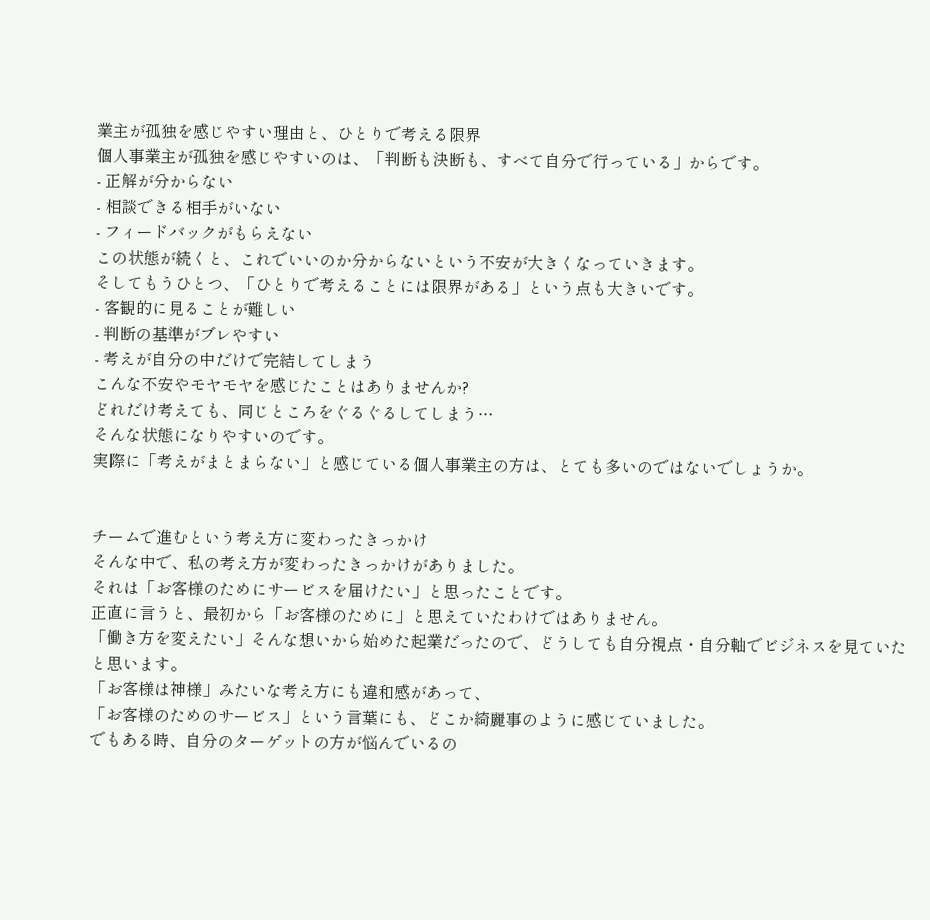業主が孤独を感じやすい理由と、ひとりで考える限界
個人事業主が孤独を感じやすいのは、「判断も決断も、すべて自分で行っている」からです。
- 正解が分からない
- 相談できる相手がいない
- フィードバックがもらえない
この状態が続くと、これでいいのか分からないという不安が大きくなっていきます。
そしてもうひとつ、「ひとりで考えることには限界がある」という点も大きいです。
- 客観的に見ることが難しい
- 判断の基準がブレやすい
- 考えが自分の中だけで完結してしまう
こんな不安やモヤモヤを感じたことはありませんか?
どれだけ考えても、同じところをぐるぐるしてしまう…
そんな状態になりやすいのです。
実際に「考えがまとまらない」と感じている個人事業主の方は、とても多いのではないでしょうか。


チームで進むという考え方に変わったきっかけ
そんな中で、私の考え方が変わったきっかけがありました。
それは「お客様のためにサービスを届けたい」と思ったことです。
正直に言うと、最初から「お客様のために」と思えていたわけではありません。
「働き方を変えたい」そんな想いから始めた起業だったので、どうしても自分視点・自分軸でビジネスを見ていたと思います。
「お客様は神様」みたいな考え方にも違和感があって、
「お客様のためのサービス」という言葉にも、どこか綺麗事のように感じていました。
でもある時、自分のターゲットの方が悩んでいるの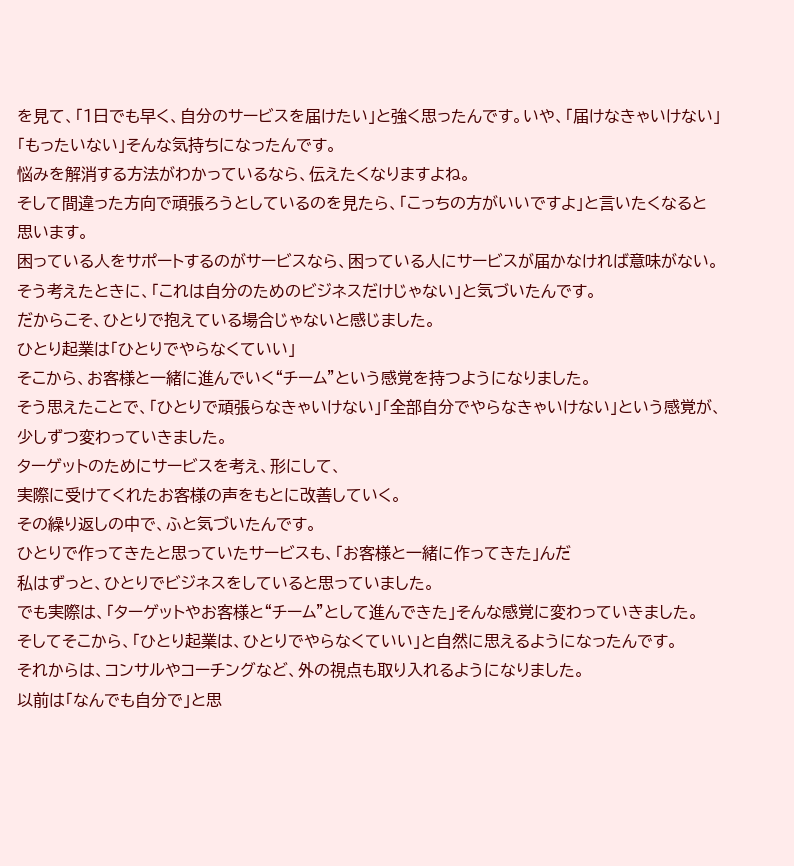を見て、「1日でも早く、自分のサービスを届けたい」と強く思ったんです。いや、「届けなきゃいけない」「もったいない」そんな気持ちになったんです。
悩みを解消する方法がわかっているなら、伝えたくなりますよね。
そして間違った方向で頑張ろうとしているのを見たら、「こっちの方がいいですよ」と言いたくなると思います。
困っている人をサポートするのがサービスなら、困っている人にサービスが届かなければ意味がない。
そう考えたときに、「これは自分のためのビジネスだけじゃない」と気づいたんです。
だからこそ、ひとりで抱えている場合じゃないと感じました。
ひとり起業は「ひとりでやらなくていい」
そこから、お客様と一緒に進んでいく“チーム”という感覚を持つようになりました。
そう思えたことで、「ひとりで頑張らなきゃいけない」「全部自分でやらなきゃいけない」という感覚が、少しずつ変わっていきました。
ターゲットのためにサービスを考え、形にして、
実際に受けてくれたお客様の声をもとに改善していく。
その繰り返しの中で、ふと気づいたんです。
ひとりで作ってきたと思っていたサービスも、「お客様と一緒に作ってきた」んだ
私はずっと、ひとりでビジネスをしていると思っていました。
でも実際は、「ターゲットやお客様と“チーム”として進んできた」そんな感覚に変わっていきました。
そしてそこから、「ひとり起業は、ひとりでやらなくていい」と自然に思えるようになったんです。
それからは、コンサルやコーチングなど、外の視点も取り入れるようになりました。
以前は「なんでも自分で」と思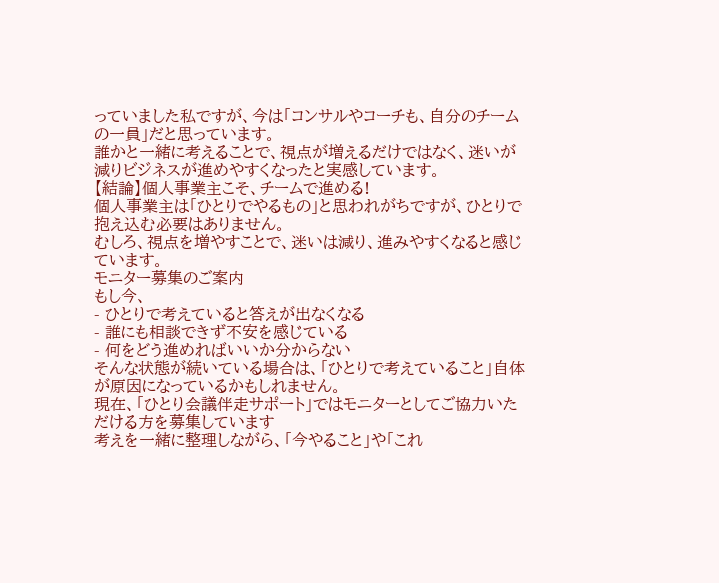っていました私ですが、今は「コンサルやコーチも、自分のチームの一員」だと思っています。
誰かと一緒に考えることで、視点が増えるだけではなく、迷いが減りビジネスが進めやすくなったと実感しています。
【結論】個人事業主こそ、チームで進める!
個人事業主は「ひとりでやるもの」と思われがちですが、ひとりで抱え込む必要はありません。
むしろ、視点を増やすことで、迷いは減り、進みやすくなると感じています。
モニター募集のご案内
もし今、
- ひとりで考えていると答えが出なくなる
- 誰にも相談できず不安を感じている
- 何をどう進めればいいか分からない
そんな状態が続いている場合は、「ひとりで考えていること」自体が原因になっているかもしれません。
現在、「ひとり会議伴走サポート」ではモニターとしてご協力いただける方を募集しています
考えを一緒に整理しながら、「今やること」や「これ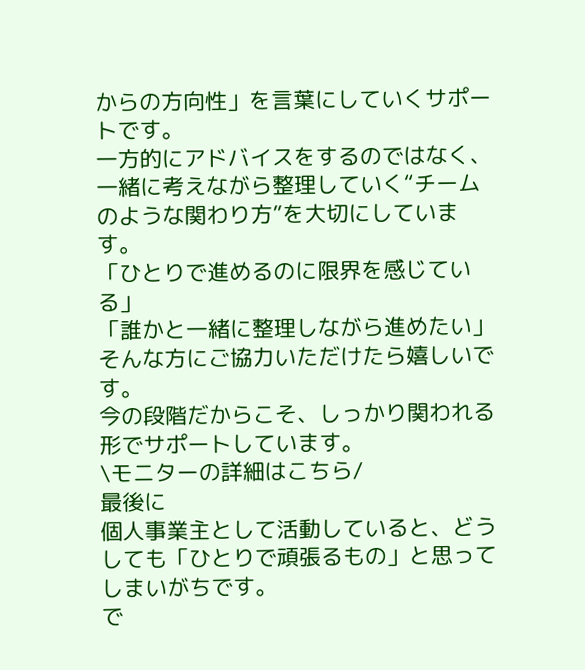からの方向性」を言葉にしていくサポートです。
一方的にアドバイスをするのではなく、一緒に考えながら整理していく“チームのような関わり方”を大切にしています。
「ひとりで進めるのに限界を感じている」
「誰かと一緒に整理しながら進めたい」
そんな方にご協力いただけたら嬉しいです。
今の段階だからこそ、しっかり関われる形でサポートしています。
\モニターの詳細はこちら/
最後に
個人事業主として活動していると、どうしても「ひとりで頑張るもの」と思ってしまいがちです。
で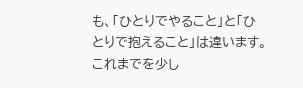も、「ひとりでやること」と「ひとりで抱えること」は違います。
これまでを少し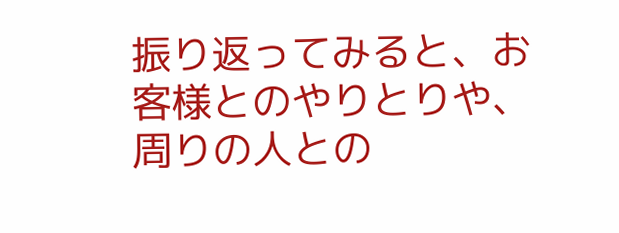振り返ってみると、お客様とのやりとりや、周りの人との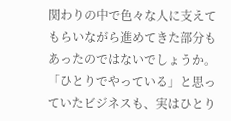関わりの中で色々な人に支えてもらいながら進めてきた部分もあったのではないでしょうか。
「ひとりでやっている」と思っていたビジネスも、実はひとり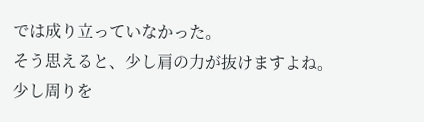では成り立っていなかった。
そう思えると、少し肩の力が抜けますよね。
少し周りを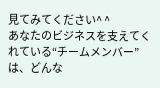見てみてください^ ^
あなたのビジネスを支えてくれている“チームメンバー”は、どんな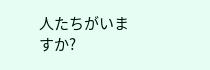人たちがいますか?